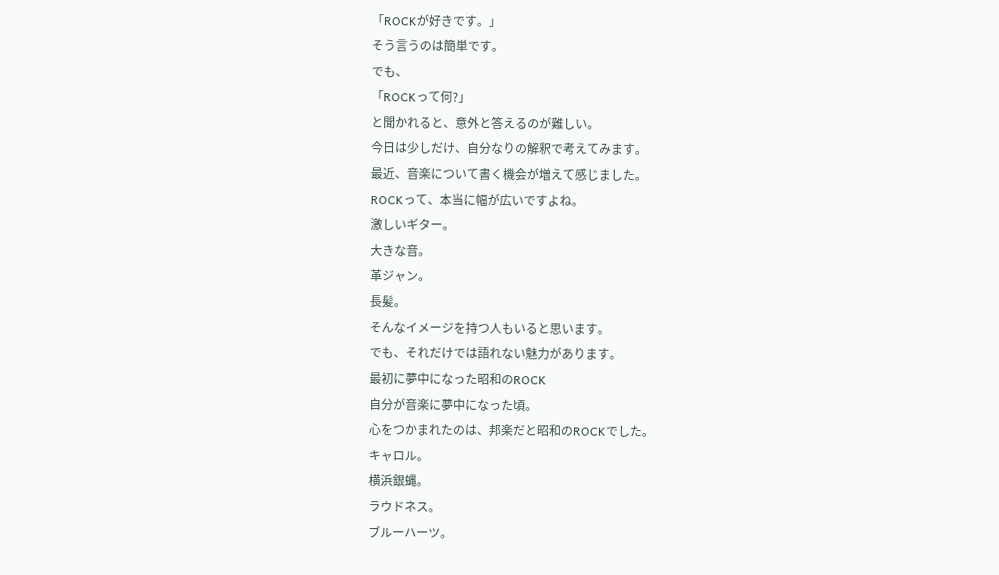「ROCKが好きです。」
そう言うのは簡単です。
でも、
「ROCKって何?」
と聞かれると、意外と答えるのが難しい。
今日は少しだけ、自分なりの解釈で考えてみます。
最近、音楽について書く機会が増えて感じました。
ROCKって、本当に幅が広いですよね。
激しいギター。
大きな音。
革ジャン。
長髪。
そんなイメージを持つ人もいると思います。
でも、それだけでは語れない魅力があります。
最初に夢中になった昭和のROCK
自分が音楽に夢中になった頃。
心をつかまれたのは、邦楽だと昭和のROCKでした。
キャロル。
横浜銀蝿。
ラウドネス。
ブルーハーツ。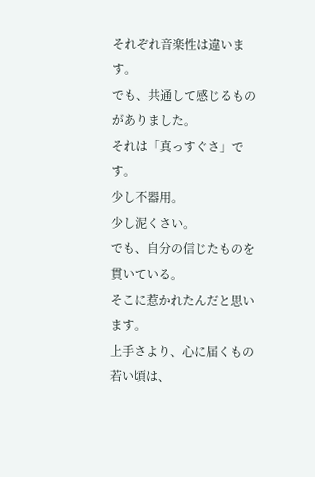それぞれ音楽性は違います。
でも、共通して感じるものがありました。
それは「真っすぐさ」です。
少し不器用。
少し泥くさい。
でも、自分の信じたものを貫いている。
そこに惹かれたんだと思います。
上手さより、心に届くもの
若い頃は、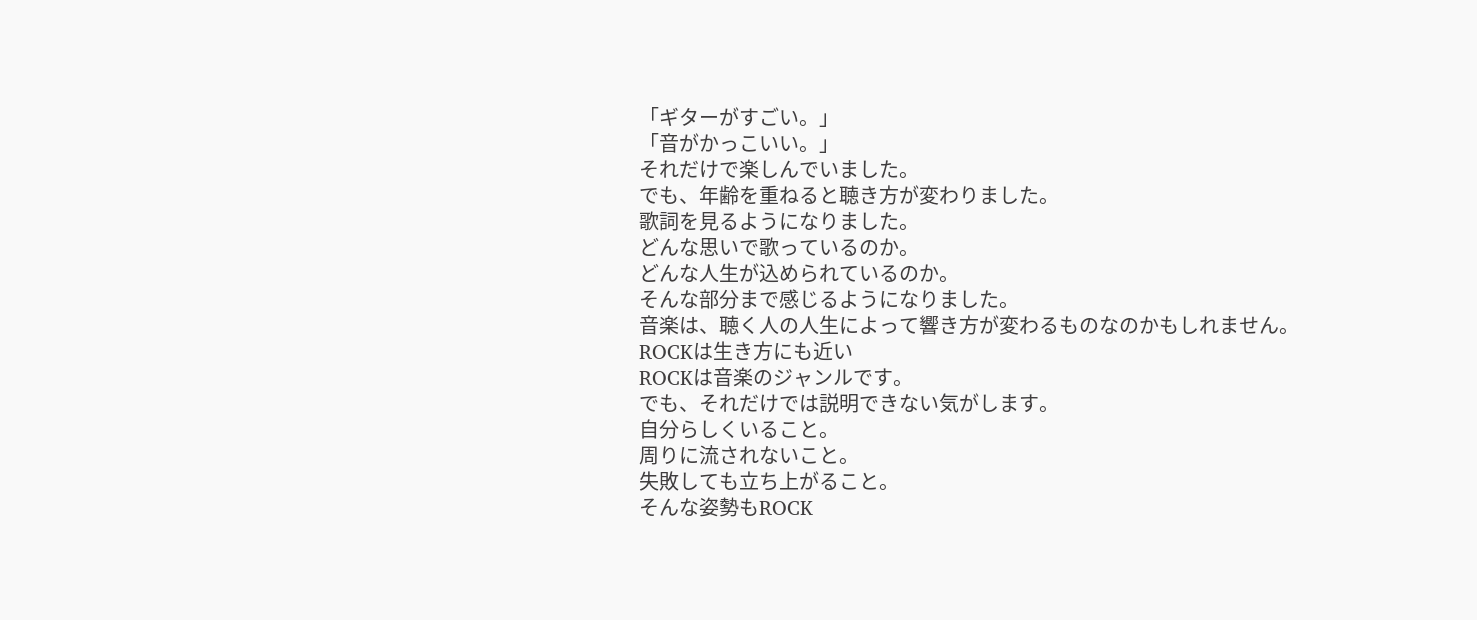「ギターがすごい。」
「音がかっこいい。」
それだけで楽しんでいました。
でも、年齢を重ねると聴き方が変わりました。
歌詞を見るようになりました。
どんな思いで歌っているのか。
どんな人生が込められているのか。
そんな部分まで感じるようになりました。
音楽は、聴く人の人生によって響き方が変わるものなのかもしれません。
ROCKは生き方にも近い
ROCKは音楽のジャンルです。
でも、それだけでは説明できない気がします。
自分らしくいること。
周りに流されないこと。
失敗しても立ち上がること。
そんな姿勢もROCK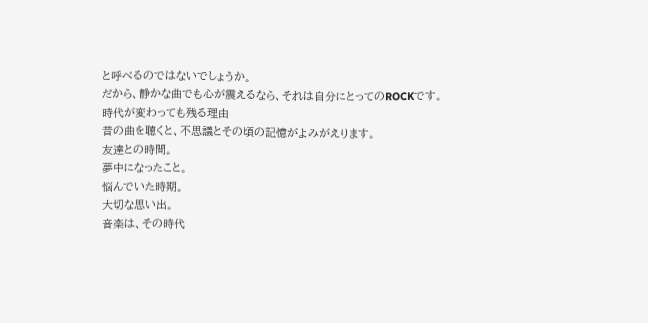と呼べるのではないでしょうか。
だから、静かな曲でも心が震えるなら、それは自分にとってのROCKです。
時代が変わっても残る理由
昔の曲を聴くと、不思議とその頃の記憶がよみがえります。
友達との時間。
夢中になったこと。
悩んでいた時期。
大切な思い出。
音楽は、その時代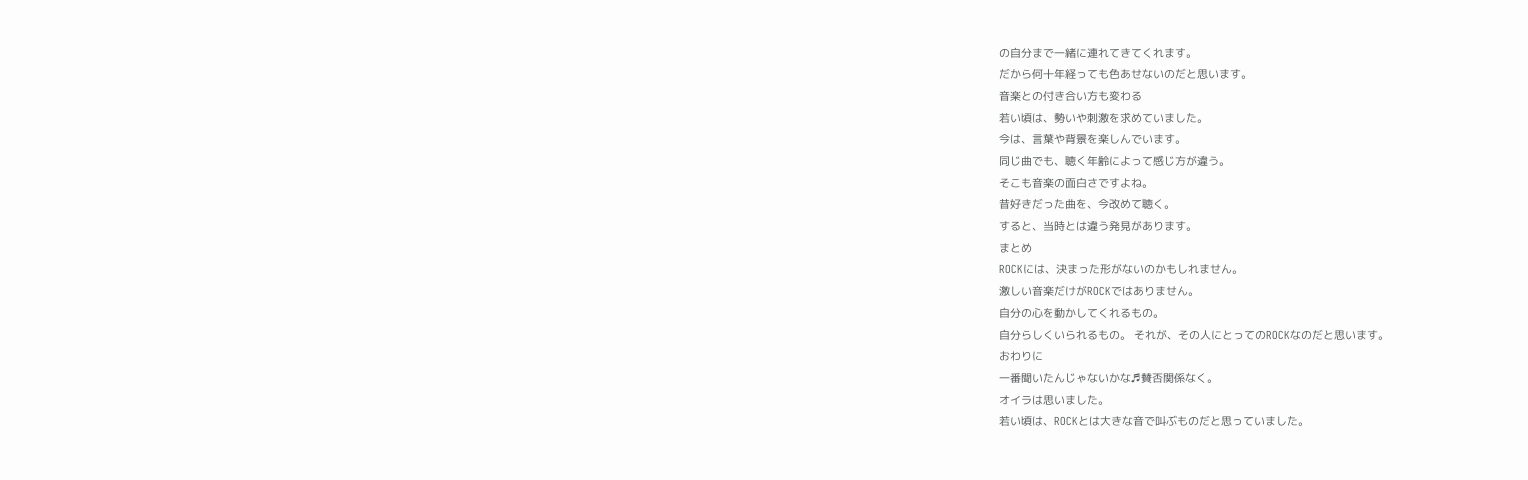の自分まで一緒に連れてきてくれます。
だから何十年経っても色あせないのだと思います。
音楽との付き合い方も変わる
若い頃は、勢いや刺激を求めていました。
今は、言葉や背景を楽しんでいます。
同じ曲でも、聴く年齢によって感じ方が違う。
そこも音楽の面白さですよね。
昔好きだった曲を、今改めて聴く。
すると、当時とは違う発見があります。
まとめ
ROCKには、決まった形がないのかもしれません。
激しい音楽だけがROCKではありません。
自分の心を動かしてくれるもの。
自分らしくいられるもの。 それが、その人にとってのROCKなのだと思います。
おわりに
一番聞いたんじゃないかな♬賛否関係なく。
オイラは思いました。
若い頃は、ROCKとは大きな音で叫ぶものだと思っていました。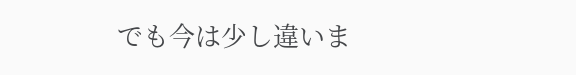でも今は少し違いま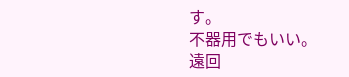す。
不器用でもいい。
遠回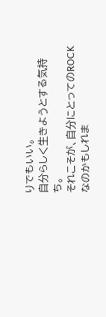りでもいい。
自分らしく生きようとする気持ち。
それこそが、自分にとってのROCKなのかもしれま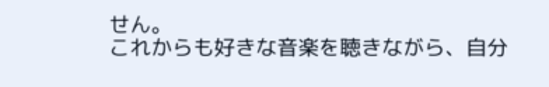せん。
これからも好きな音楽を聴きながら、自分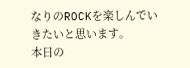なりのROCKを楽しんでいきたいと思います。
本日の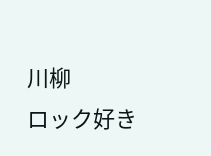川柳
ロック好き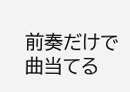前奏だけで 曲当てる